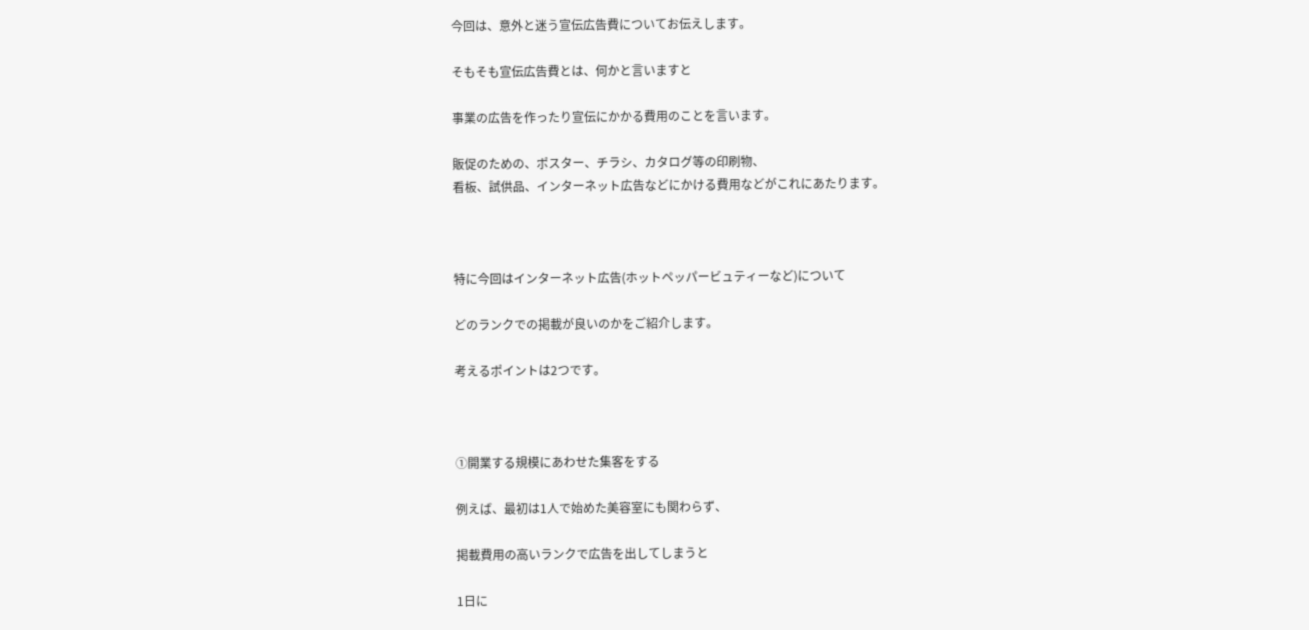今回は、意外と迷う宣伝広告費についてお伝えします。

そもそも宣伝広告費とは、何かと言いますと

事業の広告を作ったり宣伝にかかる費用のことを言います。

販促のための、ポスター、チラシ、カタログ等の印刷物、
看板、試供品、インターネット広告などにかける費用などがこれにあたります。



特に今回はインターネット広告(ホットペッパービュティーなど)について

どのランクでの掲載が良いのかをご紹介します。

考えるポイントは2つです。



①開業する規模にあわせた集客をする

例えば、最初は1人で始めた美容室にも関わらず、

掲載費用の高いランクで広告を出してしまうと

1日に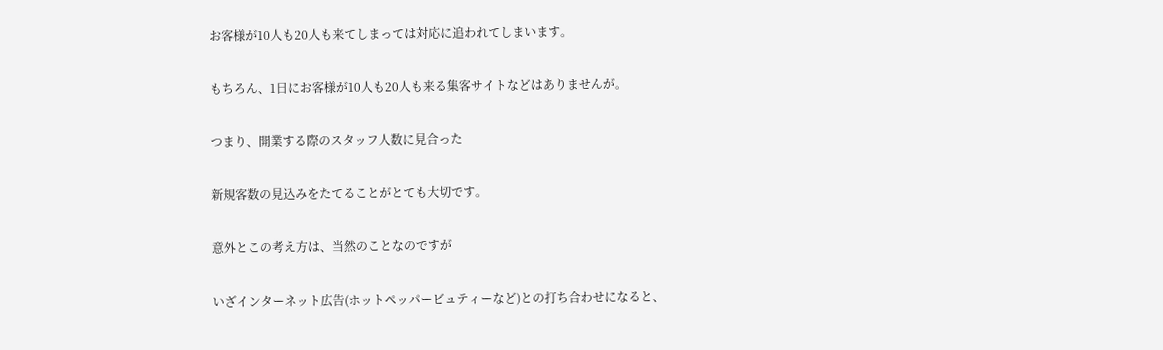お客様が10人も20人も来てしまっては対応に追われてしまいます。

もちろん、1日にお客様が10人も20人も来る集客サイトなどはありませんが。

つまり、開業する際のスタッフ人数に見合った

新規客数の見込みをたてることがとても大切です。

意外とこの考え方は、当然のことなのですが

いざインターネット広告(ホットペッパービュティーなど)との打ち合わせになると、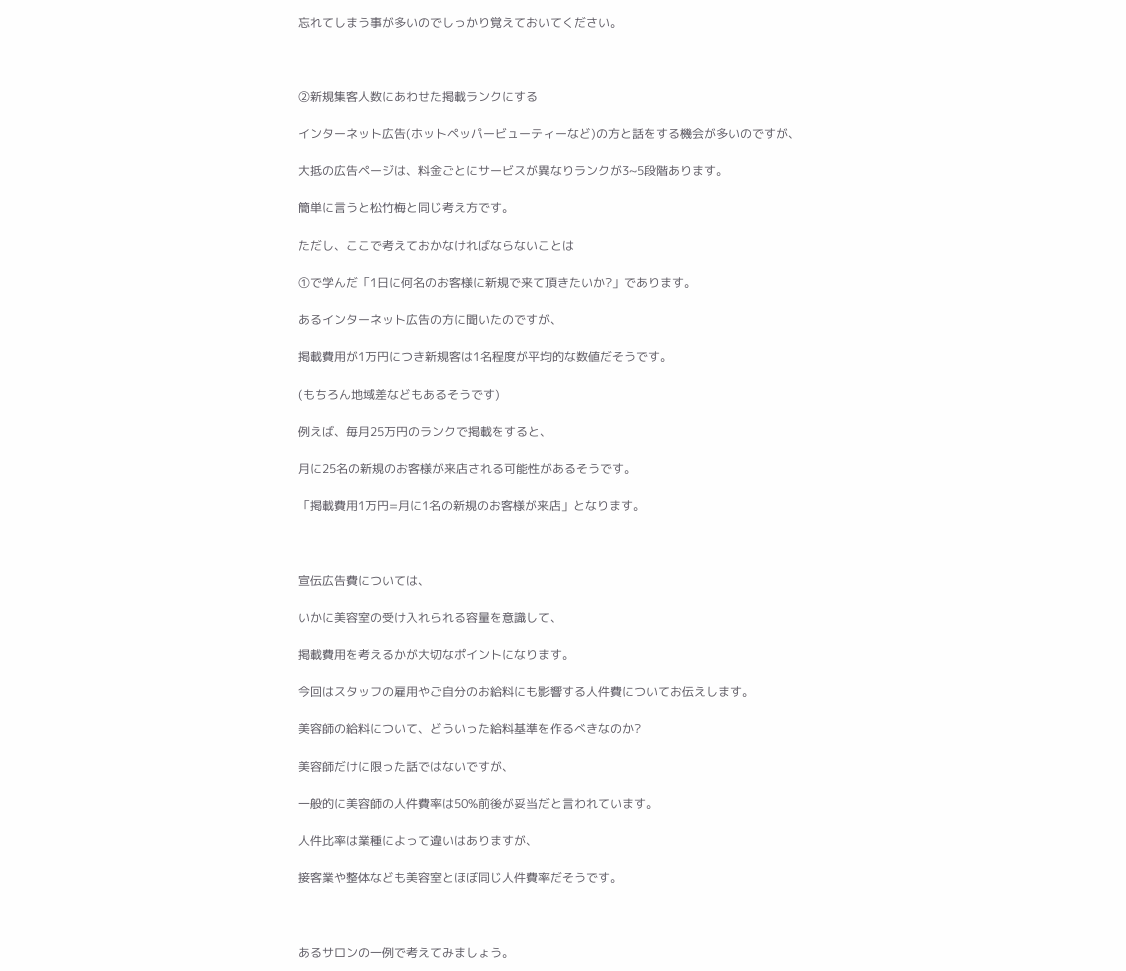忘れてしまう事が多いのでしっかり覚えておいてください。



②新規集客人数にあわせた掲載ランクにする

インターネット広告(ホットペッパービューティーなど)の方と話をする機会が多いのですが、

大抵の広告ページは、料金ごとにサービスが異なりランクが3~5段階あります。

簡単に言うと松竹梅と同じ考え方です。

ただし、ここで考えておかなければならないことは

①で学んだ「1日に何名のお客様に新規で来て頂きたいか?」であります。

あるインターネット広告の方に聞いたのですが、

掲載費用が1万円につき新規客は1名程度が平均的な数値だそうです。

(もちろん地域差などもあるそうです)

例えば、毎月25万円のランクで掲載をすると、

月に25名の新規のお客様が来店される可能性があるそうです。

「掲載費用1万円=月に1名の新規のお客様が来店」となります。



宣伝広告費については、

いかに美容室の受け入れられる容量を意識して、

掲載費用を考えるかが大切なポイントになります。

今回はスタッフの雇用やご自分のお給料にも影響する人件費についてお伝えします。

美容師の給料について、どういった給料基準を作るべきなのか?

美容師だけに限った話ではないですが、

一般的に美容師の人件費率は50%前後が妥当だと言われています。

人件比率は業種によって違いはありますが、

接客業や整体なども美容室とほぼ同じ人件費率だそうです。



あるサロンの一例で考えてみましょう。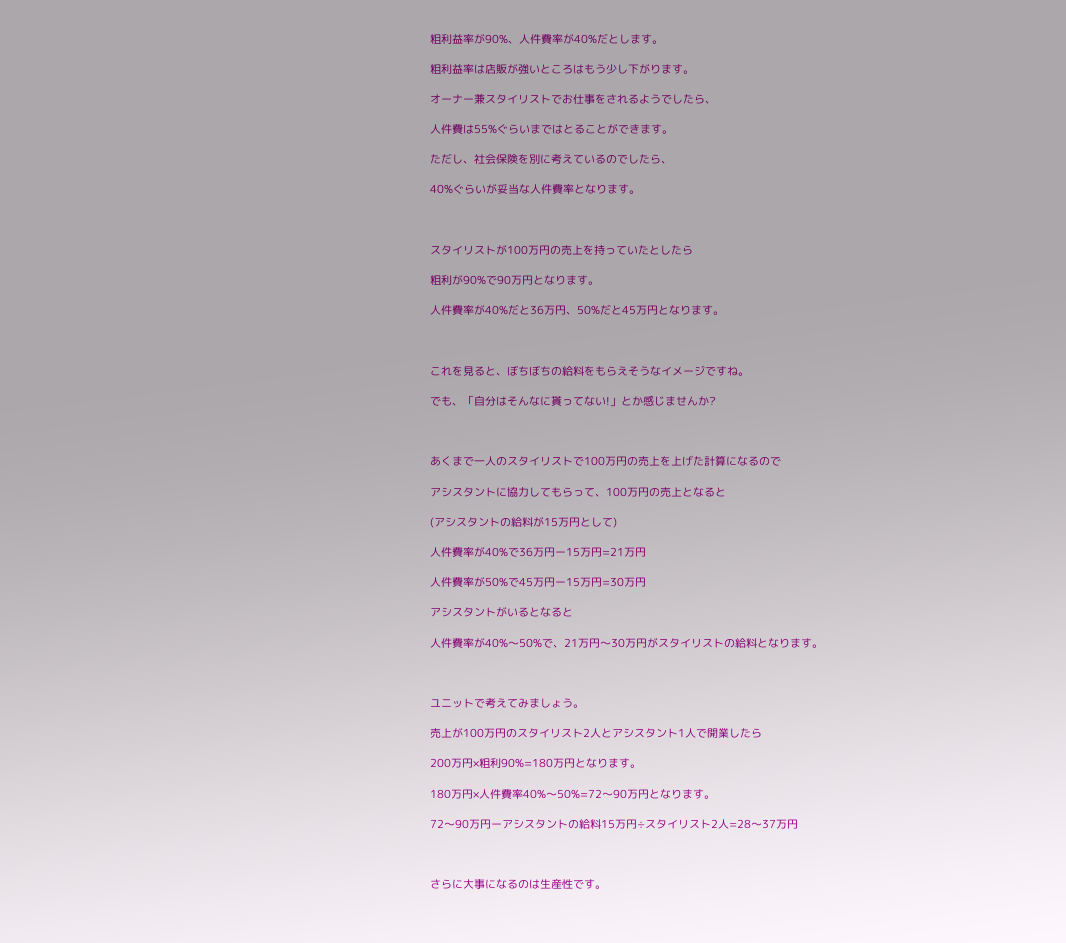粗利益率が90%、人件費率が40%だとします。

粗利益率は店販が強いところはもう少し下がります。

オーナー兼スタイリストでお仕事をされるようでしたら、

人件費は55%ぐらいまではとることができます。

ただし、社会保険を別に考えているのでしたら、

40%ぐらいが妥当な人件費率となります。



スタイリストが100万円の売上を持っていたとしたら

粗利が90%で90万円となります。

人件費率が40%だと36万円、50%だと45万円となります。



これを見ると、ぼちぼちの給料をもらえそうなイメージですね。

でも、「自分はそんなに貰ってない!」とか感じませんか?



あくまで一人のスタイリストで100万円の売上を上げた計算になるので

アシスタントに協力してもらって、100万円の売上となると

(アシスタントの給料が15万円として)

人件費率が40%で36万円ー15万円=21万円

人件費率が50%で45万円ー15万円=30万円

アシスタントがいるとなると

人件費率が40%〜50%で、21万円〜30万円がスタイリストの給料となります。



ユニットで考えてみましょう。

売上が100万円のスタイリスト2人とアシスタント1人で開業したら

200万円×粗利90%=180万円となります。

180万円×人件費率40%〜50%=72〜90万円となります。

72〜90万円ーアシスタントの給料15万円÷スタイリスト2人=28〜37万円



さらに大事になるのは生産性です。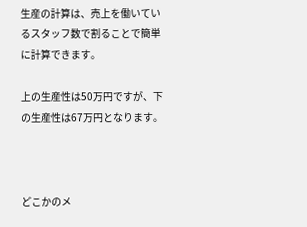生産の計算は、売上を働いているスタッフ数で割ることで簡単に計算できます。

上の生産性は50万円ですが、下の生産性は67万円となります。



どこかのメ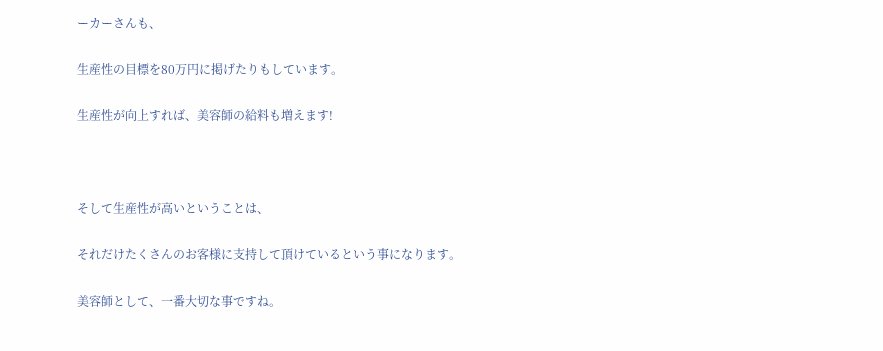ーカーさんも、

生産性の目標を80万円に掲げたりもしています。

生産性が向上すれば、美容師の給料も増えます!



そして生産性が高いということは、

それだけたくさんのお客様に支持して頂けているという事になります。

美容師として、一番大切な事ですね。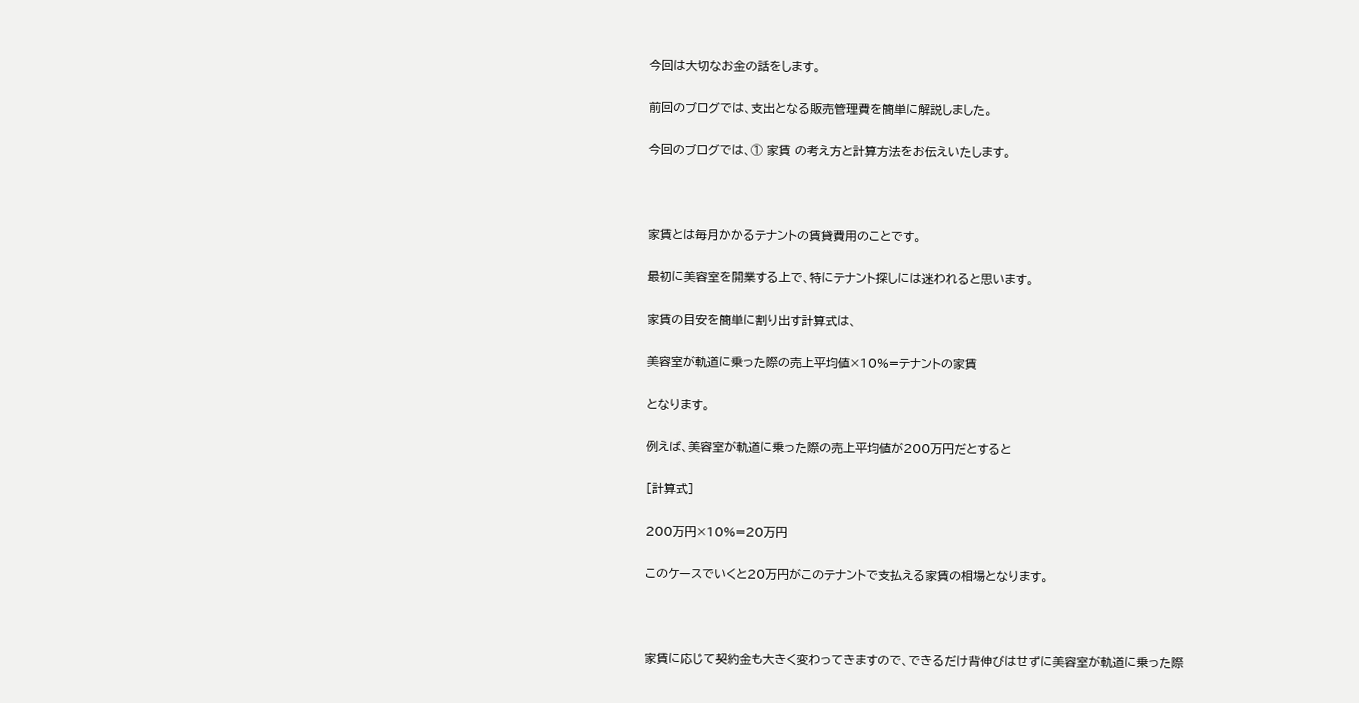今回は大切なお金の話をします。

前回のブログでは、支出となる販売管理費を簡単に解説しました。

今回のブログでは、① 家賃 の考え方と計算方法をお伝えいたします。



家賃とは毎月かかるテナントの賃貸費用のことです。

最初に美容室を開業する上で、特にテナント探しには迷われると思います。

家賃の目安を簡単に割り出す計算式は、

美容室が軌道に乗った際の売上平均値×10%=テナントの家賃

となります。

例えば、美容室が軌道に乗った際の売上平均値が200万円だとすると

[計算式]

200万円×10%=20万円

このケースでいくと20万円がこのテナントで支払える家賃の相場となります。



家賃に応じて契約金も大きく変わってきますので、できるだけ背伸びはせずに美容室が軌道に乗った際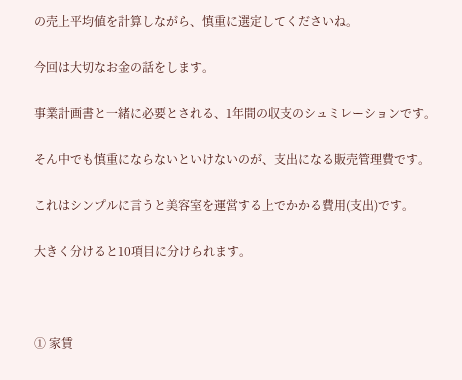の売上平均値を計算しながら、慎重に選定してくださいね。

今回は大切なお金の話をします。

事業計画書と一緒に必要とされる、1年間の収支のシュミレーションです。

そん中でも慎重にならないといけないのが、支出になる販売管理費です。

これはシンプルに言うと美容室を運営する上でかかる費用(支出)です。

大きく分けると10項目に分けられます。



① 家賃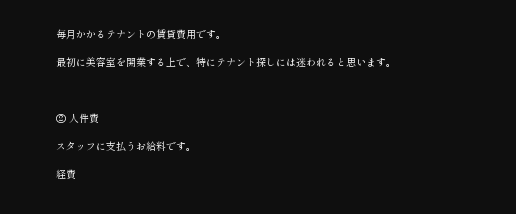毎月かかるテナントの賃貸費用です。

最初に美容室を開業する上で、特にテナント探しには迷われると思います。



② 人件費

スタッフに支払うお給料です。

経費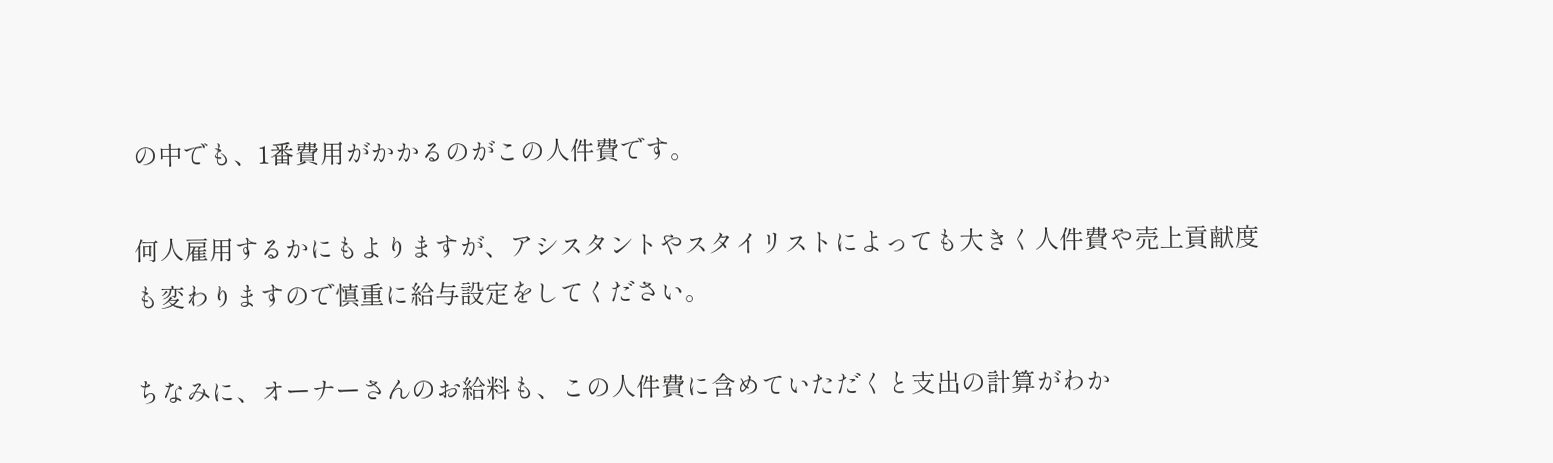の中でも、1番費用がかかるのがこの人件費です。

何人雇用するかにもよりますが、アシスタントやスタイリストによっても大きく人件費や売上貢献度も変わりますので慎重に給与設定をしてください。

ちなみに、オーナーさんのお給料も、この人件費に含めていただくと支出の計算がわか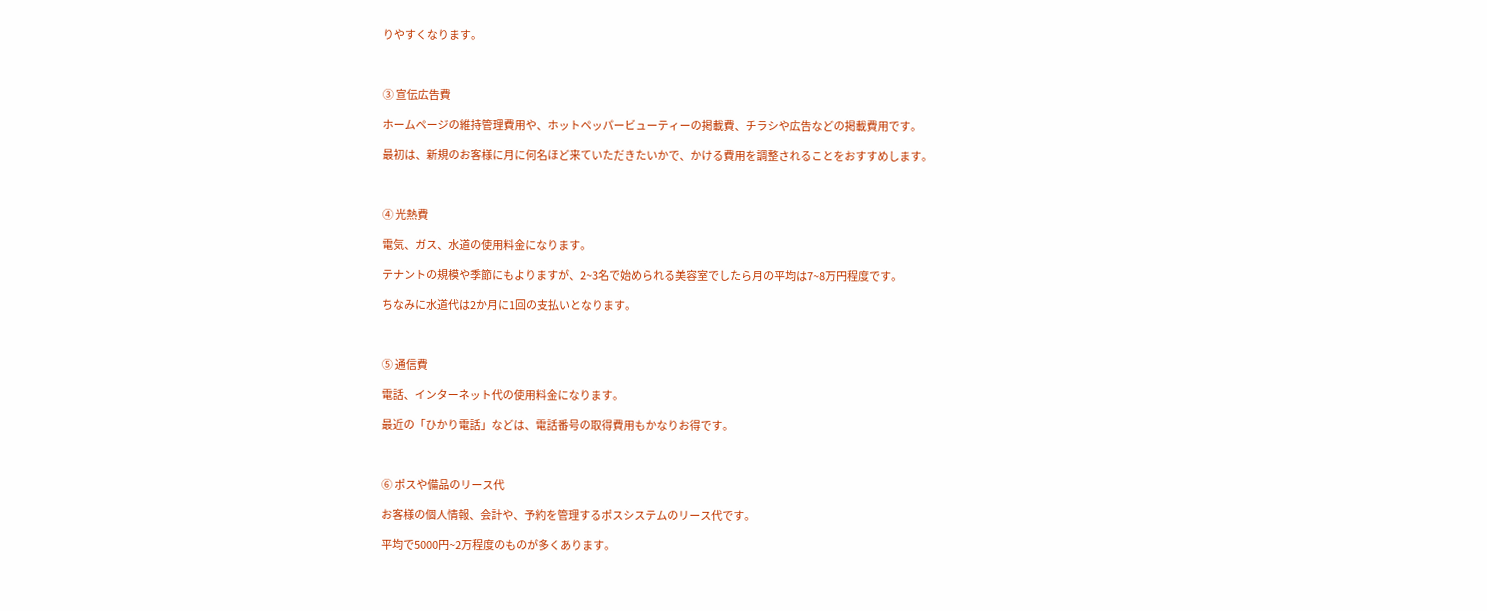りやすくなります。



③ 宣伝広告費

ホームページの維持管理費用や、ホットペッパービューティーの掲載費、チラシや広告などの掲載費用です。

最初は、新規のお客様に月に何名ほど来ていただきたいかで、かける費用を調整されることをおすすめします。



④ 光熱費

電気、ガス、水道の使用料金になります。

テナントの規模や季節にもよりますが、2~3名で始められる美容室でしたら月の平均は7~8万円程度です。

ちなみに水道代は2か月に1回の支払いとなります。



⑤ 通信費

電話、インターネット代の使用料金になります。

最近の「ひかり電話」などは、電話番号の取得費用もかなりお得です。



⑥ ポスや備品のリース代

お客様の個人情報、会計や、予約を管理するポスシステムのリース代です。

平均で5000円~2万程度のものが多くあります。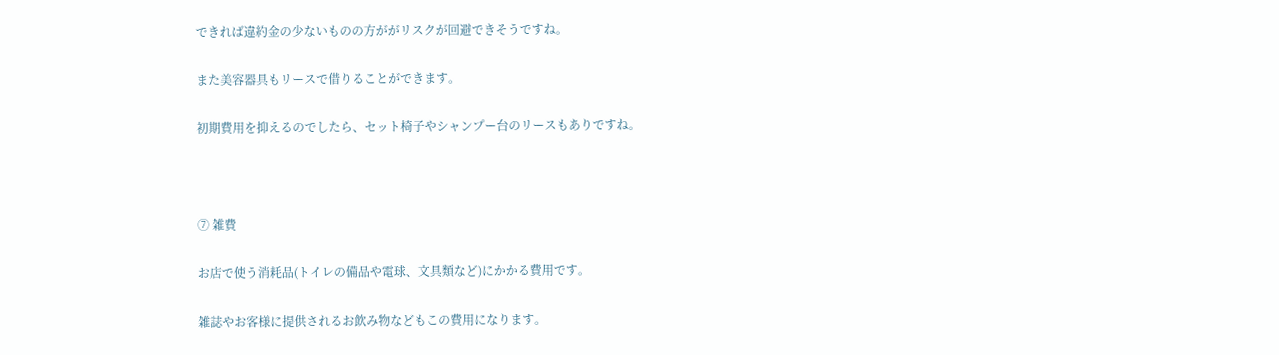できれば違約金の少ないものの方ががリスクが回避できそうですね。

また美容器具もリースで借りることができます。

初期費用を抑えるのでしたら、セット椅子やシャンプー台のリースもありですね。



⑦ 雑費

お店で使う消耗品(トイレの備品や電球、文具類など)にかかる費用です。

雑誌やお客様に提供されるお飲み物などもこの費用になります。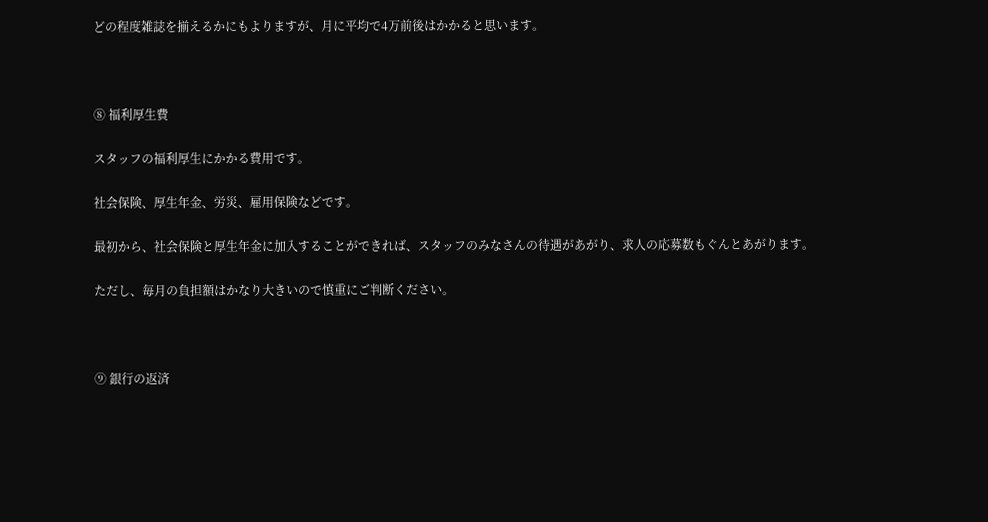どの程度雑誌を揃えるかにもよりますが、月に平均で4万前後はかかると思います。



⑧ 福利厚生費

スタッフの福利厚生にかかる費用です。

社会保険、厚生年金、労災、雇用保険などです。

最初から、社会保険と厚生年金に加入することができれば、スタッフのみなさんの待遇があがり、求人の応募数もぐんとあがります。

ただし、毎月の負担額はかなり大きいので慎重にご判断ください。



⑨ 銀行の返済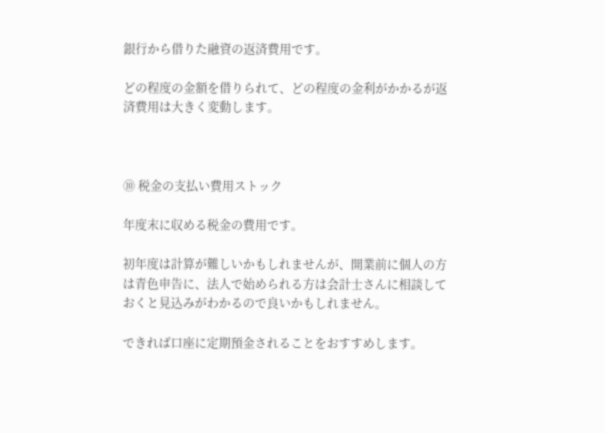銀行から借りた融資の返済費用です。

どの程度の金額を借りられて、どの程度の金利がかかるが返済費用は大きく変動します。



⑩ 税金の支払い費用ストック

年度末に収める税金の費用です。

初年度は計算が難しいかもしれませんが、開業前に個人の方は青色申告に、法人で始められる方は会計士さんに相談しておくと見込みがわかるので良いかもしれません。

できれば口座に定期預金されることをおすすめします。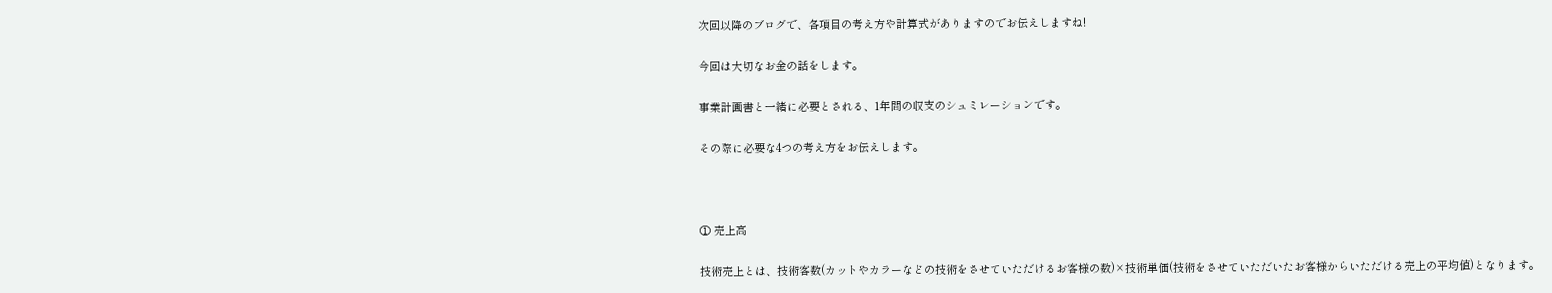次回以降のブログで、各項目の考え方や計算式がありますのでお伝えしますね!

今回は大切なお金の話をします。

事業計画書と一緒に必要とされる、1年間の収支のシュミレーションです。

その際に必要な4つの考え方をお伝えします。



① 売上高

技術売上とは、技術客数(カットやカラーなどの技術をさせていただけるお客様の数)×技術単価(技術をさせていただいたお客様からいただける売上の平均値)となります。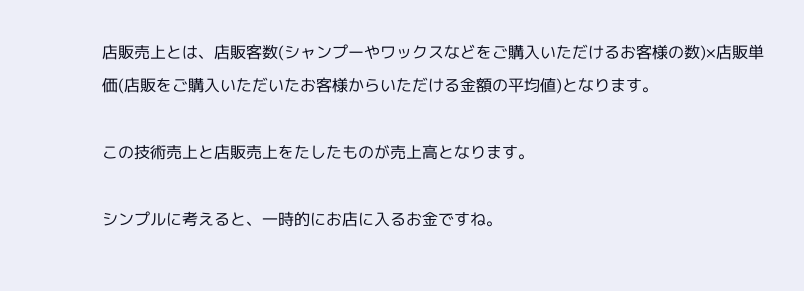店販売上とは、店販客数(シャンプーやワックスなどをご購入いただけるお客様の数)×店販単価(店販をご購入いただいたお客様からいただける金額の平均値)となります。

この技術売上と店販売上をたしたものが売上高となります。

シンプルに考えると、一時的にお店に入るお金ですね。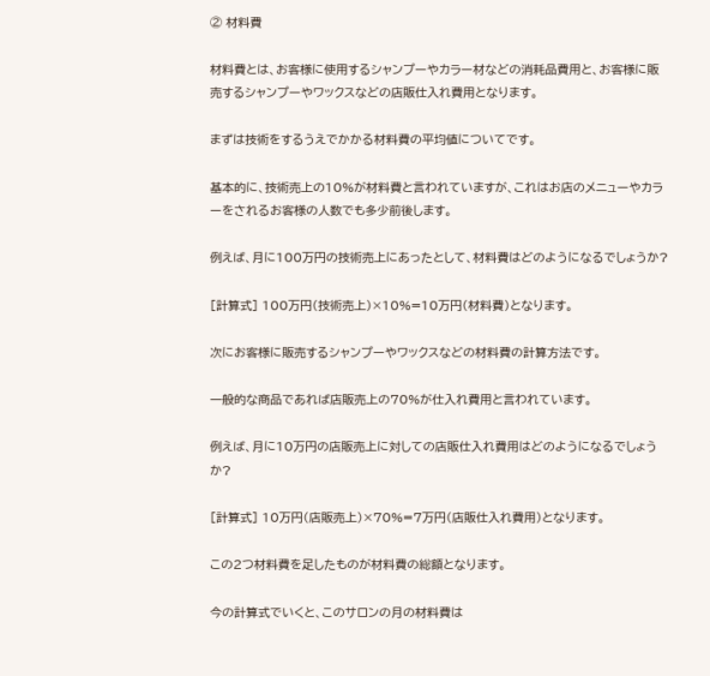② 材料費

材料費とは、お客様に使用するシャンプーやカラー材などの消耗品費用と、お客様に販売するシャンプーやワックスなどの店販仕入れ費用となります。

まずは技術をするうえでかかる材料費の平均値についてです。

基本的に、技術売上の10%が材料費と言われていますが、これはお店のメニューやカラーをされるお客様の人数でも多少前後します。

例えば、月に100万円の技術売上にあったとして、材料費はどのようになるでしょうか?

[計算式] 100万円(技術売上)×10%=10万円(材料費)となります。

次にお客様に販売するシャンプーやワックスなどの材料費の計算方法です。

一般的な商品であれば店販売上の70%が仕入れ費用と言われています。

例えば、月に10万円の店販売上に対しての店販仕入れ費用はどのようになるでしょうか?

[計算式] 10万円(店販売上)×70%=7万円(店販仕入れ費用)となります。

この2つ材料費を足したものが材料費の総額となります。

今の計算式でいくと、このサロンの月の材料費は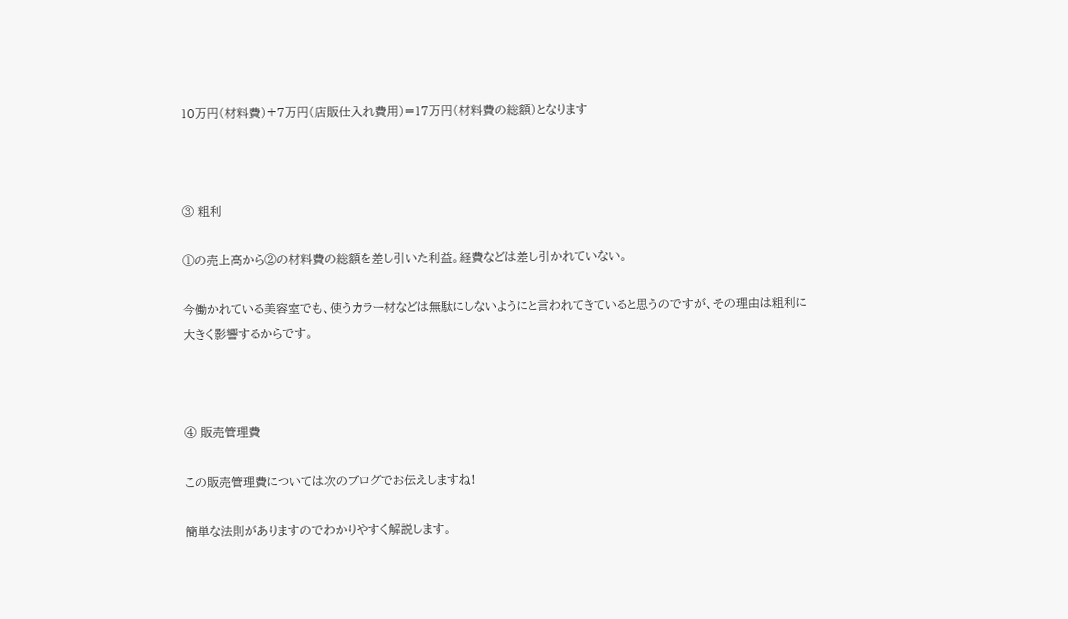10万円(材料費)+7万円(店販仕入れ費用)=17万円(材料費の総額)となります



③ 粗利

①の売上高から②の材料費の総額を差し引いた利益。経費などは差し引かれていない。

今働かれている美容室でも、使うカラー材などは無駄にしないようにと言われてきていると思うのですが、その理由は粗利に大きく影響するからです。



④ 販売管理費

この販売管理費については次のブログでお伝えしますね!

簡単な法則がありますのでわかりやすく解説します。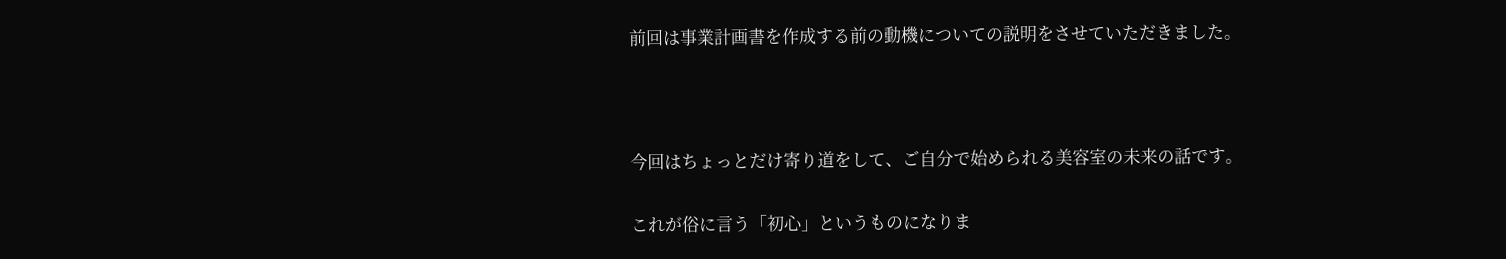前回は事業計画書を作成する前の動機についての説明をさせていただきました。



今回はちょっとだけ寄り道をして、ご自分で始められる美容室の未来の話です。

これが俗に言う「初心」というものになりま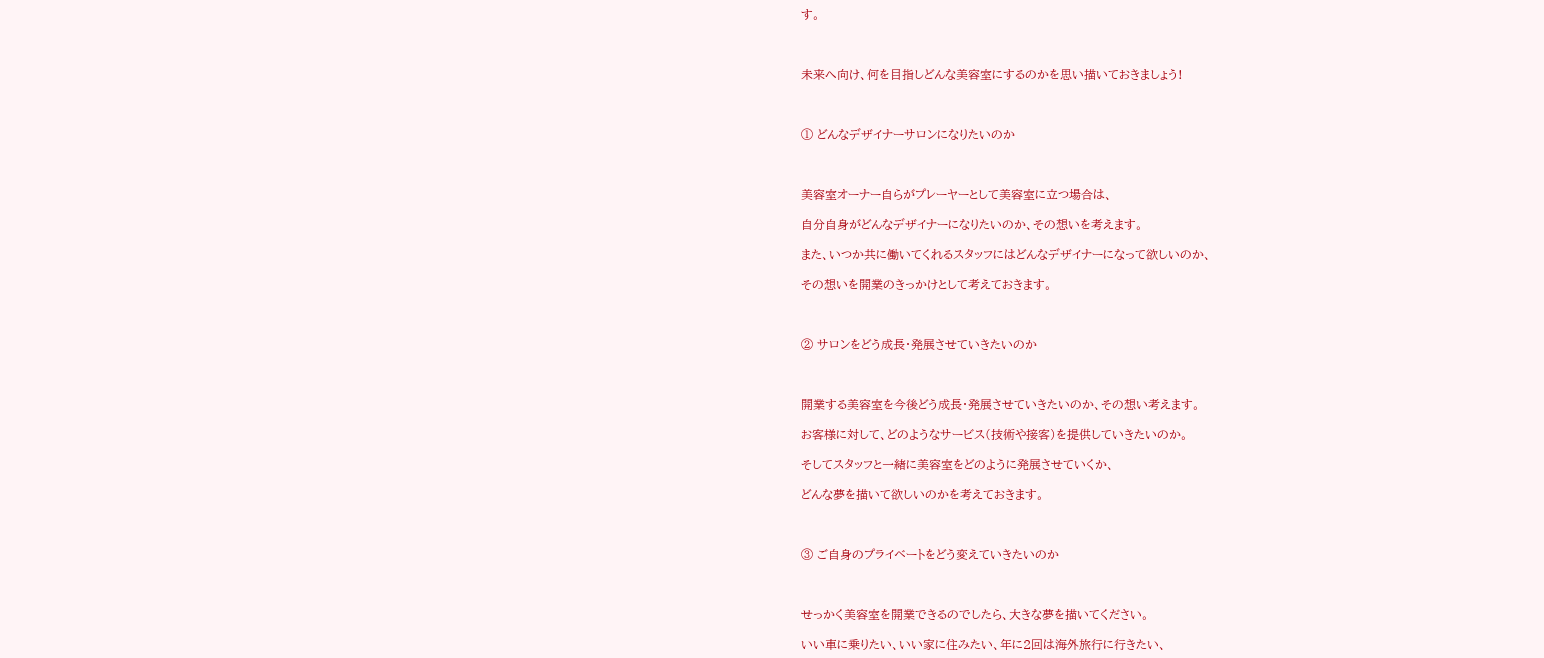す。



未来へ向け、何を目指しどんな美容室にするのかを思い描いておきましょう!



① どんなデザイナーサロンになりたいのか



美容室オーナー自らがプレーヤーとして美容室に立つ場合は、

自分自身がどんなデザイナーになりたいのか、その想いを考えます。

また、いつか共に働いてくれるスタッフにはどんなデザイナーになって欲しいのか、

その想いを開業のきっかけとして考えておきます。



② サロンをどう成長・発展させていきたいのか



開業する美容室を今後どう成長・発展させていきたいのか、その想い考えます。

お客様に対して、どのようなサービス(技術や接客)を提供していきたいのか。

そしてスタッフと一緒に美容室をどのように発展させていくか、

どんな夢を描いて欲しいのかを考えておきます。



③ ご自身のプライベートをどう変えていきたいのか



せっかく美容室を開業できるのでしたら、大きな夢を描いてください。

いい車に乗りたい、いい家に住みたい、年に2回は海外旅行に行きたい、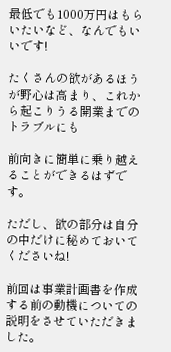最低でも1000万円はもらいたいなど、なんでもいいです!

たくさんの欲があるほうが野心は高まり、これから起こりうる開業までのトラブルにも

前向きに簡単に乗り越えることができるはずです。

ただし、欲の部分は自分の中だけに秘めておいてくださいね!

前回は事業計画書を作成する前の動機についての説明をさせていただきました。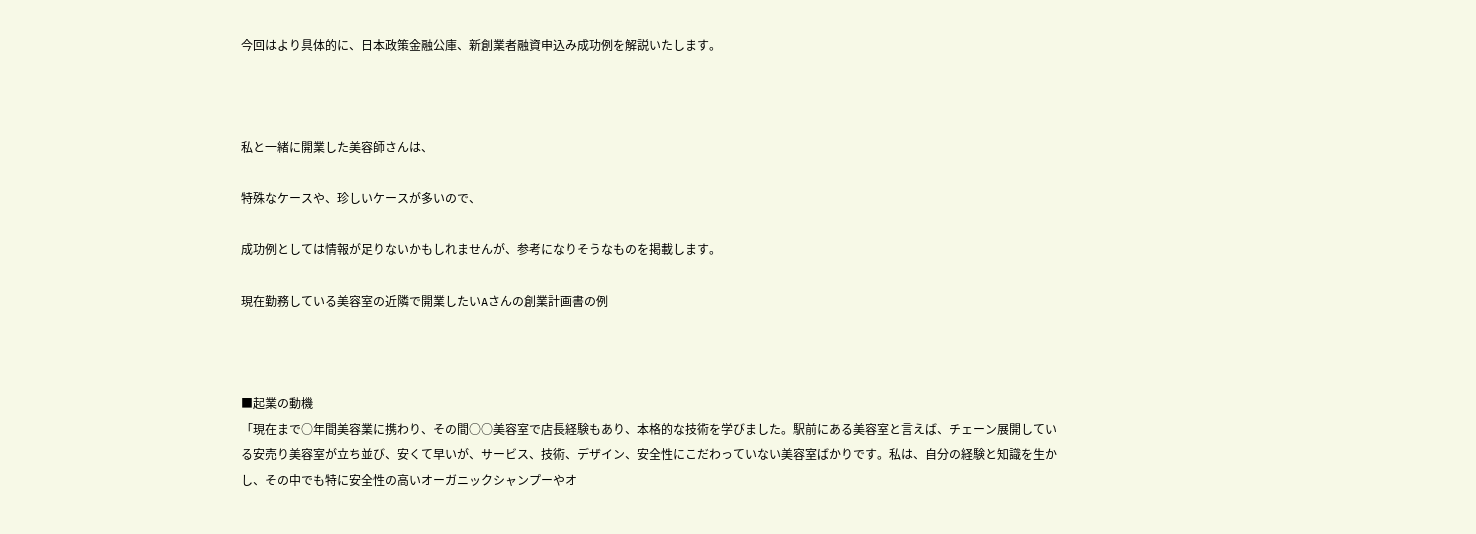今回はより具体的に、日本政策金融公庫、新創業者融資申込み成功例を解説いたします。



私と一緒に開業した美容師さんは、

特殊なケースや、珍しいケースが多いので、

成功例としては情報が足りないかもしれませんが、参考になりそうなものを掲載します。

現在勤務している美容室の近隣で開業したいAさんの創業計画書の例



■起業の動機
「現在まで○年間美容業に携わり、その間○○美容室で店長経験もあり、本格的な技術を学びました。駅前にある美容室と言えば、チェーン展開している安売り美容室が立ち並び、安くて早いが、サービス、技術、デザイン、安全性にこだわっていない美容室ばかりです。私は、自分の経験と知識を生かし、その中でも特に安全性の高いオーガニックシャンプーやオ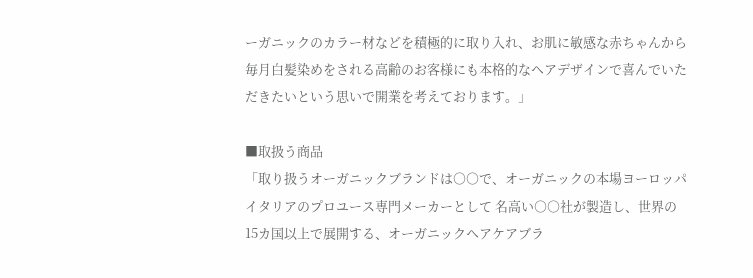ーガニックのカラー材などを積極的に取り入れ、お肌に敏感な赤ちゃんから毎月白髪染めをされる高齢のお客様にも本格的なヘアデザインで喜んでいただきたいという思いで開業を考えております。」

■取扱う商品
「取り扱うオーガニックブランドは○○で、オーガニックの本場ヨーロッパ イタリアのプロユース専門メーカーとして 名高い○○社が製造し、世界の15カ国以上で展開する、オーガニックヘアケアブラ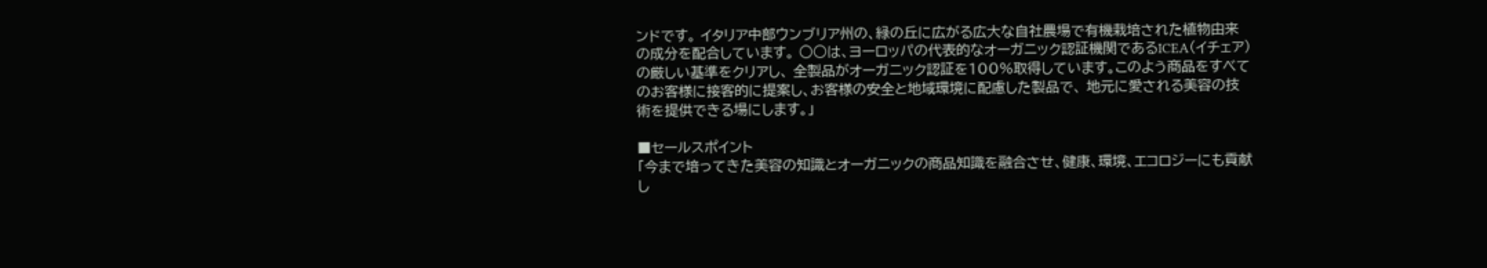ンドです。 イタリア中部ウンブリア州の、緑の丘に広がる広大な自社農場で有機栽培された植物由来の成分を配合しています。 ○○は、ヨーロッパの代表的なオーガニック認証機関であるICEA(イチェア)の厳しい基準をクリアし、 全製品がオーガニック認証を100%取得しています。このよう商品をすべてのお客様に接客的に提案し、お客様の安全と地域環境に配慮した製品で、 地元に愛される美容の技術を提供できる場にします。」

■セールスポイント
「今まで培ってきた美容の知識とオーガニックの商品知識を融合させ、健康、環境、エコロジーにも貢献し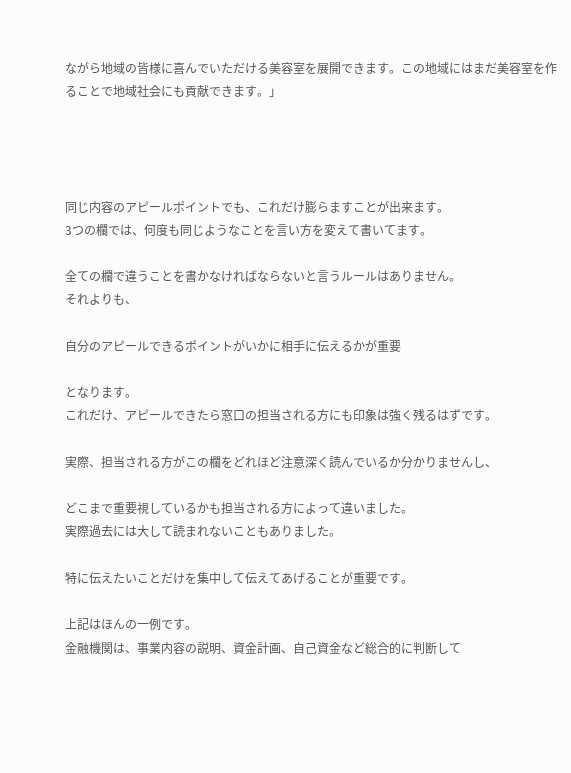ながら地域の皆様に喜んでいただける美容室を展開できます。この地域にはまだ美容室を作ることで地域社会にも貢献できます。」




同じ内容のアピールポイントでも、これだけ膨らますことが出来ます。
3つの欄では、何度も同じようなことを言い方を変えて書いてます。

全ての欄で違うことを書かなければならないと言うルールはありません。
それよりも、

自分のアピールできるポイントがいかに相手に伝えるかが重要

となります。
これだけ、アピールできたら窓口の担当される方にも印象は強く残るはずです。

実際、担当される方がこの欄をどれほど注意深く読んでいるか分かりませんし、

どこまで重要視しているかも担当される方によって違いました。
実際過去には大して読まれないこともありました。

特に伝えたいことだけを集中して伝えてあげることが重要です。

上記はほんの一例です。
金融機関は、事業内容の説明、資金計画、自己資金など総合的に判断して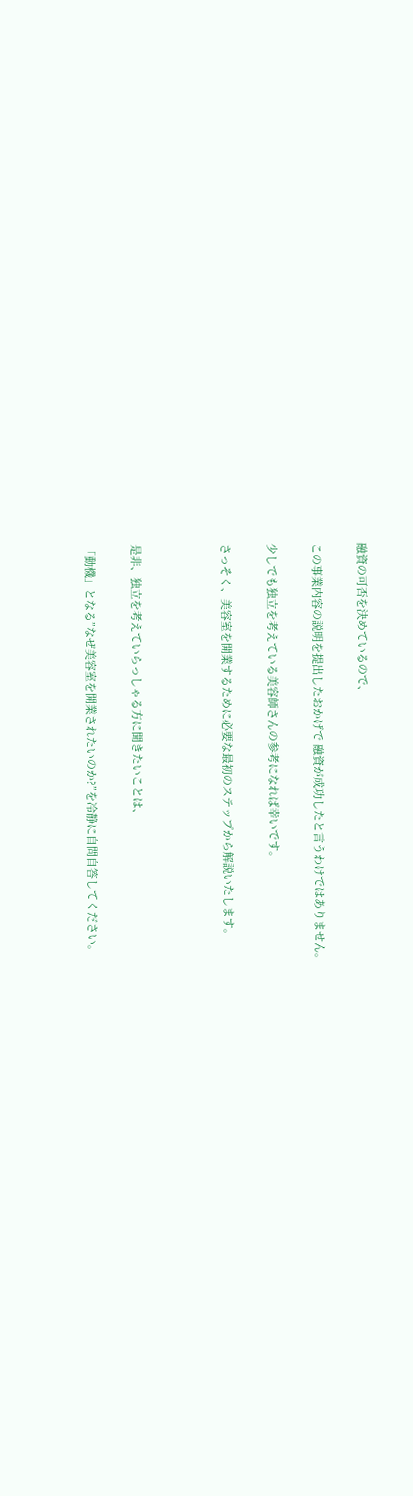融資の可否を決めているので、

この事業内容の説明を提出したおかげで 融資が成功したと言うわけではありません。

少しでも独立を考えている美容師さんの参考になれば幸いです。

さっそく、美容室を開業するために必要な最初のステップから解説いたします。



是非、独立を考えていらっしゃる方に聞きたいことは、

「動機」となる”なぜ美容室を開業されたいのか?”を冷静に自問自答してください。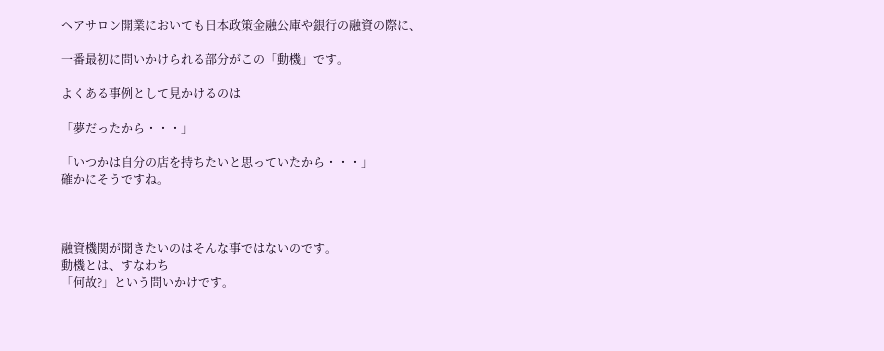ヘアサロン開業においても日本政策金融公庫や銀行の融資の際に、

一番最初に問いかけられる部分がこの「動機」です。

よくある事例として見かけるのは

「夢だったから・・・」

「いつかは自分の店を持ちたいと思っていたから・・・」
確かにそうですね。



融資機関が聞きたいのはそんな事ではないのです。
動機とは、すなわち
「何故?」という問いかけです。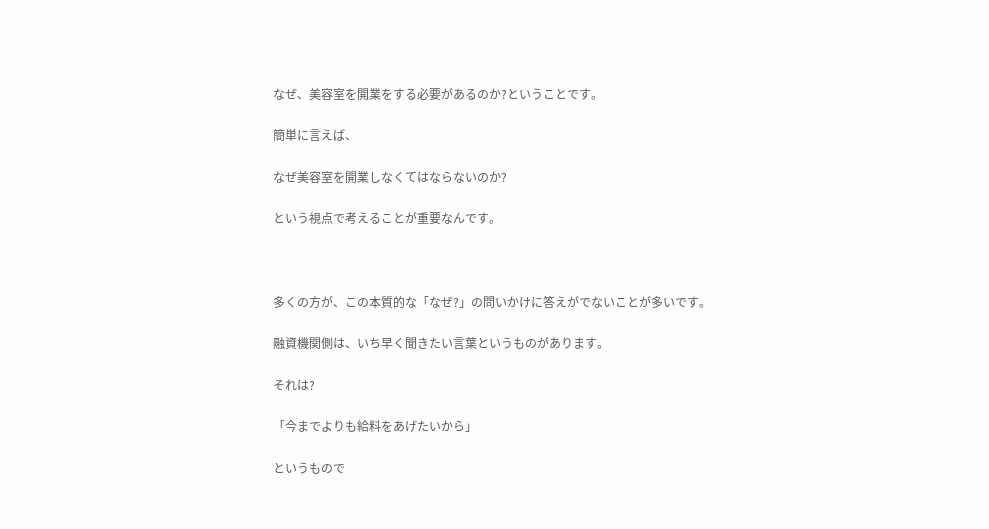なぜ、美容室を開業をする必要があるのか?ということです。

簡単に言えば、

なぜ美容室を開業しなくてはならないのか?

という視点で考えることが重要なんです。



多くの方が、この本質的な「なぜ?」の問いかけに答えがでないことが多いです。

融資機関側は、いち早く聞きたい言葉というものがあります。

それは?

「今までよりも給料をあげたいから」

というもので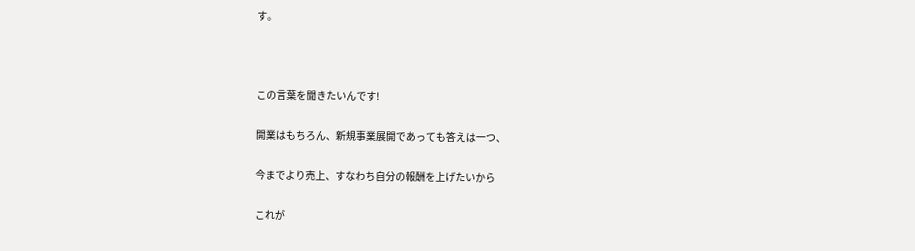す。



この言葉を聞きたいんです!

開業はもちろん、新規事業展開であっても答えは一つ、

今までより売上、すなわち自分の報酬を上げたいから

これが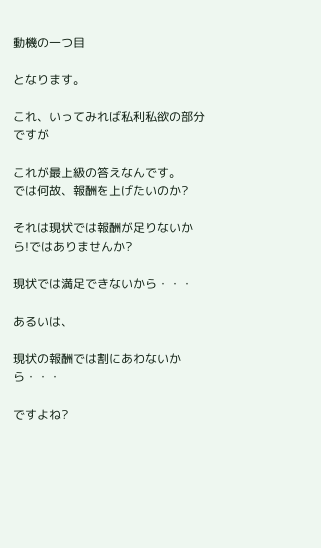動機の一つ目

となります。

これ、いってみれば私利私欲の部分ですが

これが最上級の答えなんです。
では何故、報酬を上げたいのか?

それは現状では報酬が足りないから!ではありませんか?

現状では満足できないから・・・

あるいは、

現状の報酬では割にあわないから・・・

ですよね?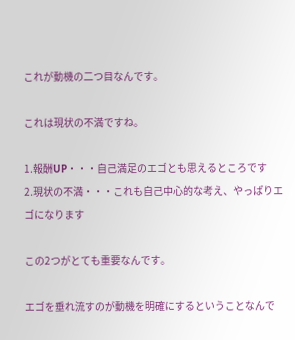これが動機の二つ目なんです。

これは現状の不満ですね。

1.報酬UP・・・自己満足のエゴとも思えるところです
2.現状の不満・・・これも自己中心的な考え、やっぱりエゴになります

この2つがとても重要なんです。

エゴを垂れ流すのが動機を明確にするということなんで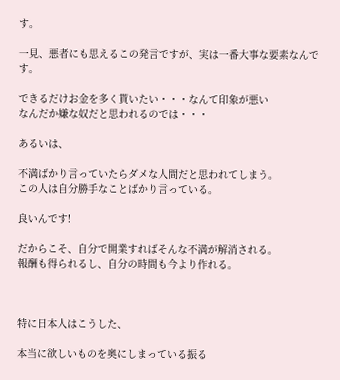す。

一見、悪者にも思えるこの発言ですが、実は一番大事な要素なんです。

できるだけお金を多く貰いたい・・・なんて印象が悪い
なんだか嫌な奴だと思われるのでは・・・

あるいは、

不満ばかり言っていたらダメな人間だと思われてしまう。
この人は自分勝手なことばかり言っている。

良いんです!

だからこそ、自分で開業すればそんな不満が解消される。
報酬も得られるし、自分の時間も今より作れる。



特に日本人はこうした、

本当に欲しいものを奥にしまっている振る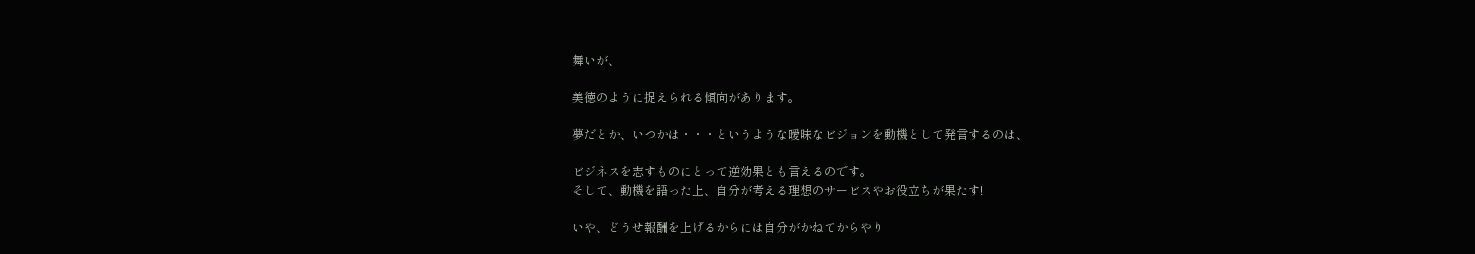舞いが、

美徳のように捉えられる傾向があります。

夢だとか、いつかは・・・というような曖昧なビジョンを動機として発言するのは、

ビジネスを志すものにとって逆効果とも言えるのです。
そして、動機を語った上、自分が考える理想のサービスやお役立ちが果たす!

いや、どうせ報酬を上げるからには自分がかねてからやり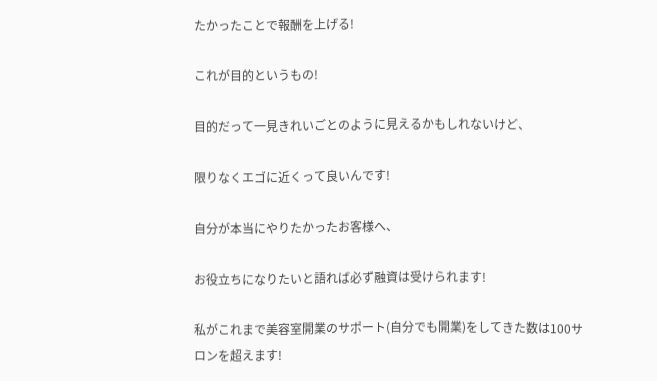たかったことで報酬を上げる!

これが目的というもの!

目的だって一見きれいごとのように見えるかもしれないけど、

限りなくエゴに近くって良いんです!

自分が本当にやりたかったお客様へ、

お役立ちになりたいと語れば必ず融資は受けられます!

私がこれまで美容室開業のサポート(自分でも開業)をしてきた数は100サロンを超えます!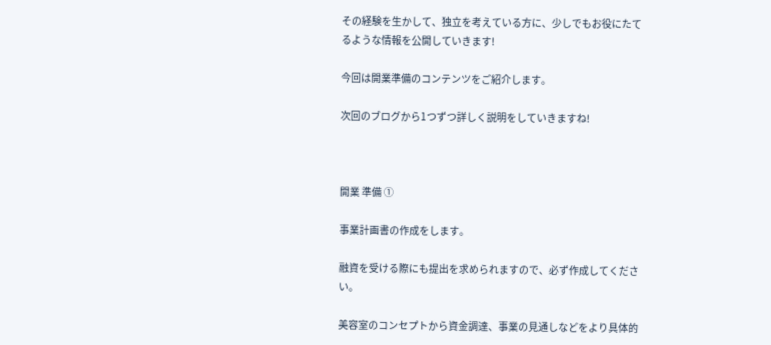その経験を生かして、独立を考えている方に、少しでもお役にたてるような情報を公開していきます!

今回は開業準備のコンテンツをご紹介します。

次回のブログから1つずつ詳しく説明をしていきますね!



開業 準備 ①

事業計画書の作成をします。

融資を受ける際にも提出を求められますので、必ず作成してください。

美容室のコンセプトから資金調達、事業の見通しなどをより具体的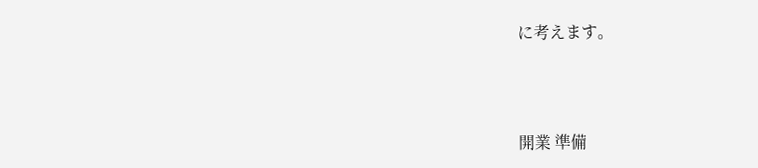に考えます。



開業 準備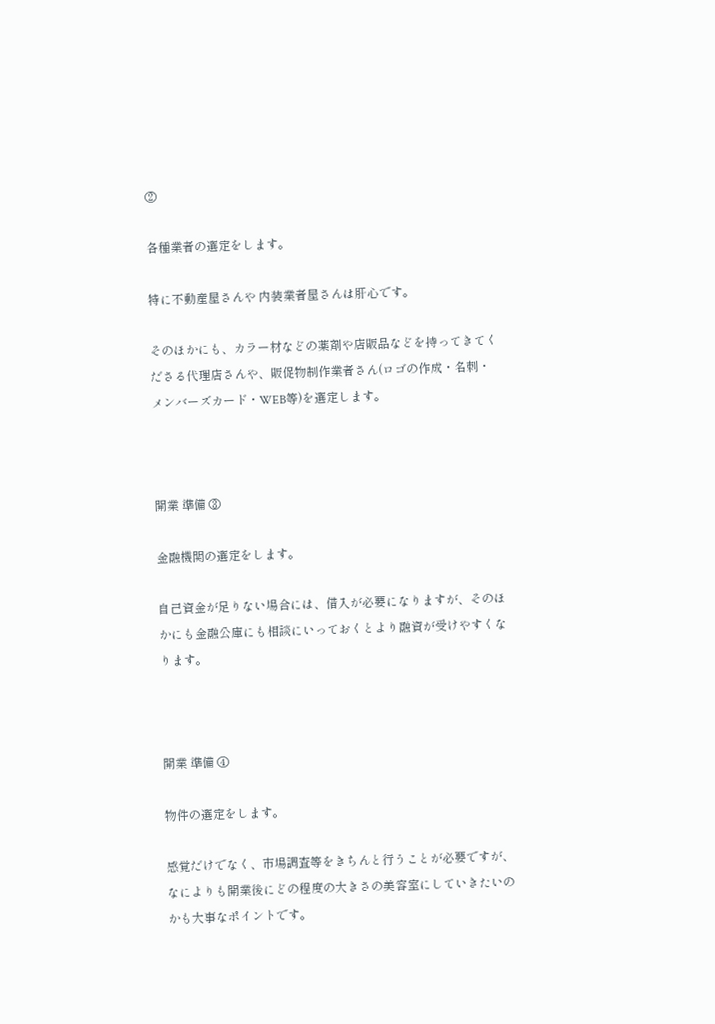②

各種業者の選定をします。

特に不動産屋さんや 内装業者屋さんは肝心です。

そのほかにも、カラー材などの薬剤や店販品などを持ってきてくださる代理店さんや、販促物制作業者さん(ロゴの作成・名刺・メンバーズカード・WEB等)を選定します。



開業 準備 ③

金融機関の選定をします。

自己資金が足りない場合には、借入が必要になりますが、そのほかにも金融公庫にも相談にいっておくとより融資が受けやすくなります。



開業 準備 ④

物件の選定をします。

感覚だけでなく、市場調査等をきちんと行うことが必要ですが、なによりも開業後にどの程度の大きさの美容室にしていきたいのかも大事なポイントです。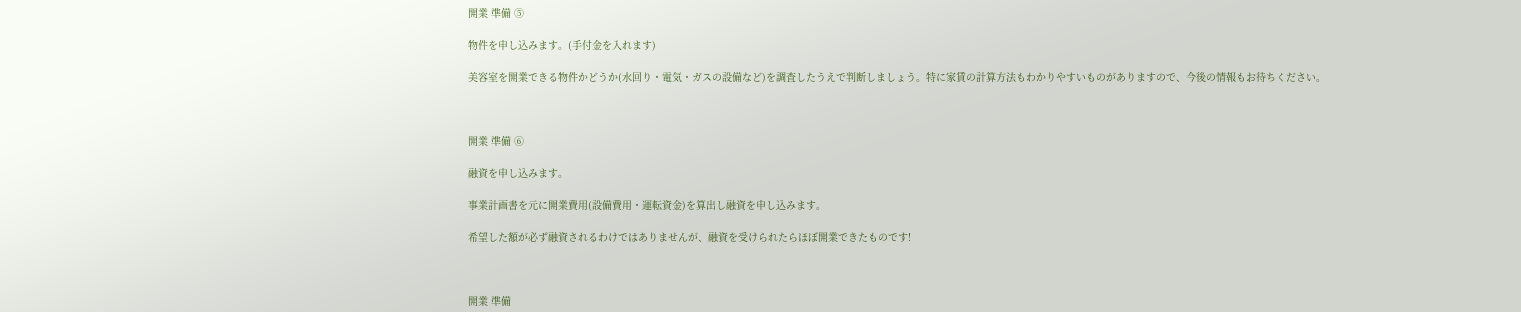開業 準備 ⑤

物件を申し込みます。(手付金を入れます)

美容室を開業できる物件かどうか(水回り・電気・ガスの設備など)を調査したうえで判断しましょう。特に家賃の計算方法もわかりやすいものがありますので、今後の情報もお待ちください。



開業 準備 ⑥

融資を申し込みます。

事業計画書を元に開業費用(設備費用・運転資金)を算出し融資を申し込みます。

希望した額が必ず融資されるわけではありませんが、融資を受けられたらほぼ開業できたものです!



開業 準備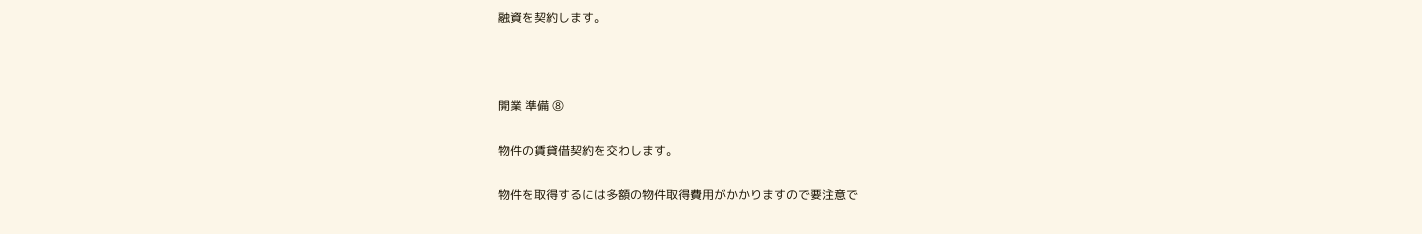融資を契約します。



開業 準備 ⑧

物件の賃貸借契約を交わします。

物件を取得するには多額の物件取得費用がかかりますので要注意で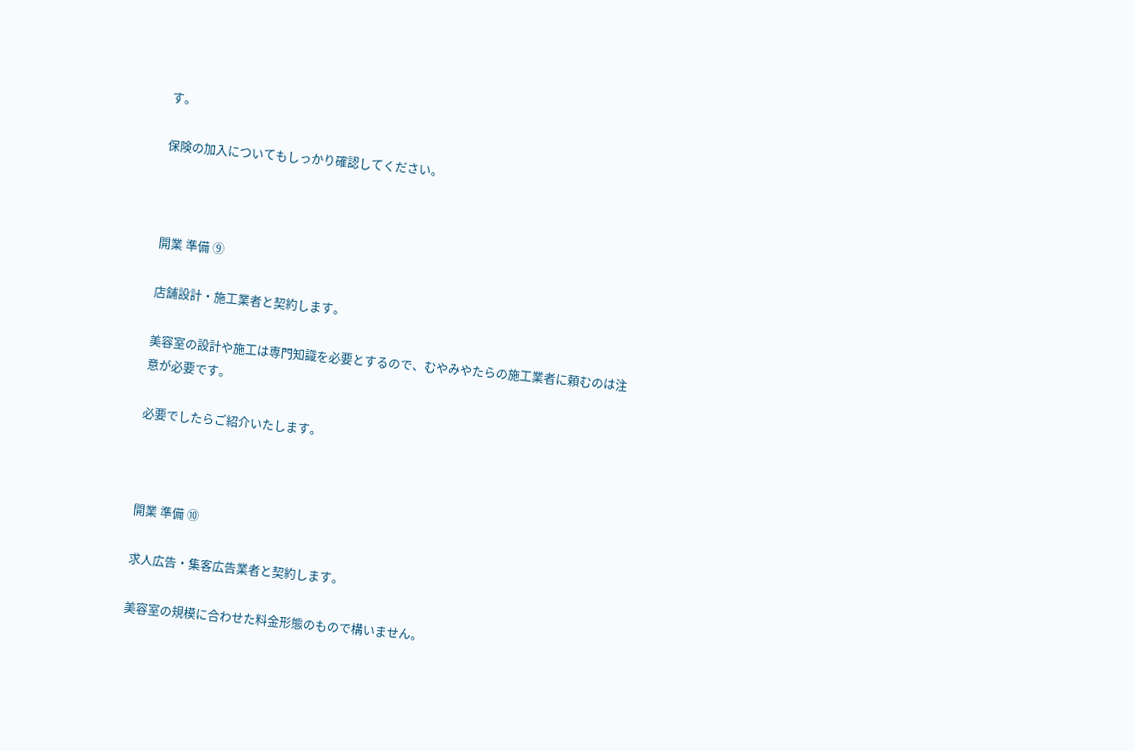す。

保険の加入についてもしっかり確認してください。



開業 準備 ⑨

店舗設計・施工業者と契約します。

美容室の設計や施工は専門知識を必要とするので、むやみやたらの施工業者に頼むのは注意が必要です。

必要でしたらご紹介いたします。



開業 準備 ⑩

求人広告・集客広告業者と契約します。

美容室の規模に合わせた料金形態のもので構いません。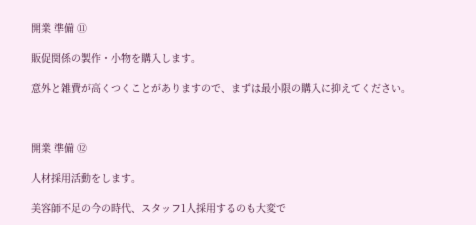開業 準備 ⑪

販促関係の製作・小物を購入します。

意外と雑費が高くつくことがありますので、まずは最小限の購入に抑えてください。



開業 準備 ⑫

人材採用活動をします。

美容師不足の今の時代、スタッフ1人採用するのも大変で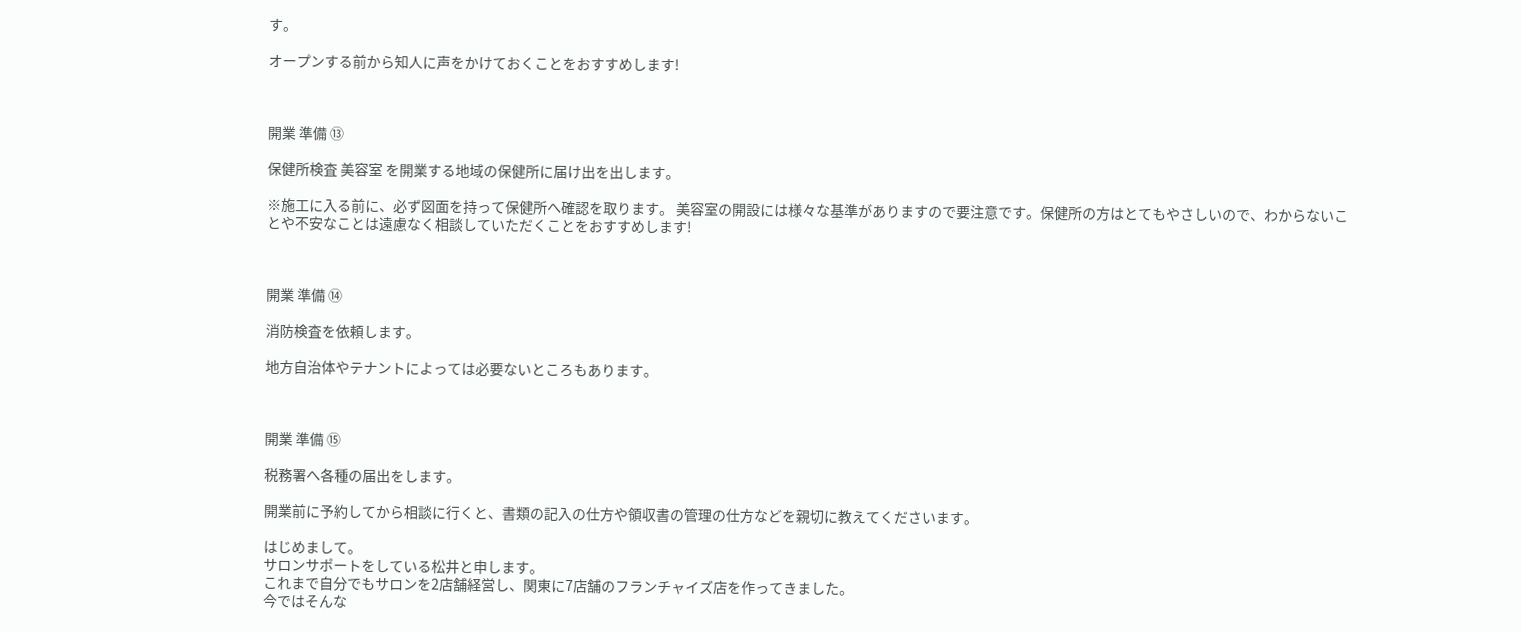す。

オープンする前から知人に声をかけておくことをおすすめします!



開業 準備 ⑬

保健所検査 美容室 を開業する地域の保健所に届け出を出します。

※施工に入る前に、必ず図面を持って保健所へ確認を取ります。 美容室の開設には様々な基準がありますので要注意です。保健所の方はとてもやさしいので、わからないことや不安なことは遠慮なく相談していただくことをおすすめします!



開業 準備 ⑭

消防検査を依頼します。

地方自治体やテナントによっては必要ないところもあります。



開業 準備 ⑮

税務署へ各種の届出をします。

開業前に予約してから相談に行くと、書類の記入の仕方や領収書の管理の仕方などを親切に教えてくださいます。

はじめまして。
サロンサポートをしている松井と申します。
これまで自分でもサロンを2店舗経営し、関東に7店舗のフランチャイズ店を作ってきました。
今ではそんな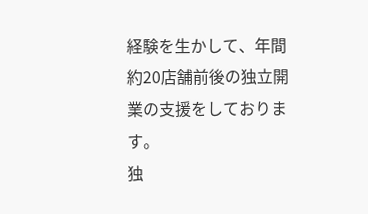経験を生かして、年間約20店舗前後の独立開業の支援をしております。
独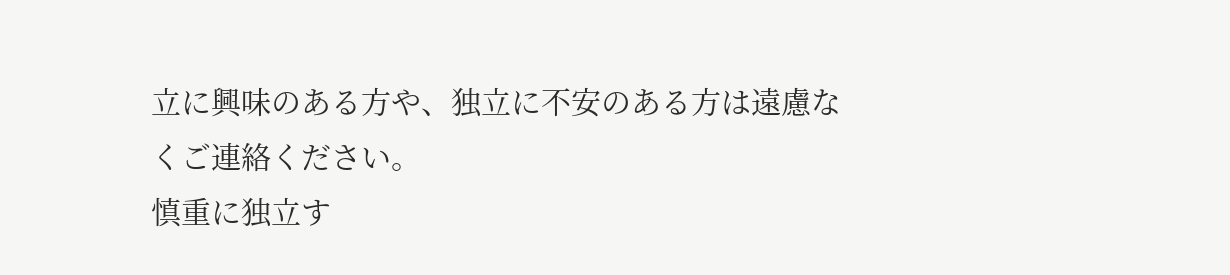立に興味のある方や、独立に不安のある方は遠慮なくご連絡ください。
慎重に独立す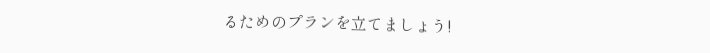るためのプランを立てましょう!